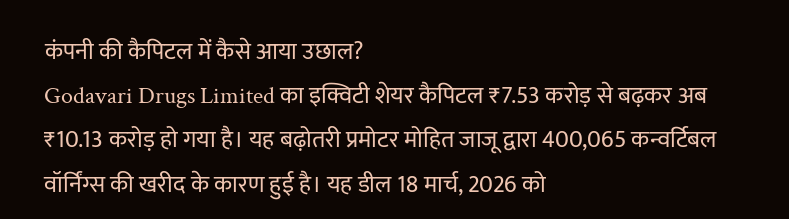कंपनी की कैपिटल में कैसे आया उछाल?
Godavari Drugs Limited का इक्विटी शेयर कैपिटल ₹7.53 करोड़ से बढ़कर अब ₹10.13 करोड़ हो गया है। यह बढ़ोतरी प्रमोटर मोहित जाजू द्वारा 400,065 कन्वर्टिबल वॉर्निंग्स की खरीद के कारण हुई है। यह डील 18 मार्च, 2026 को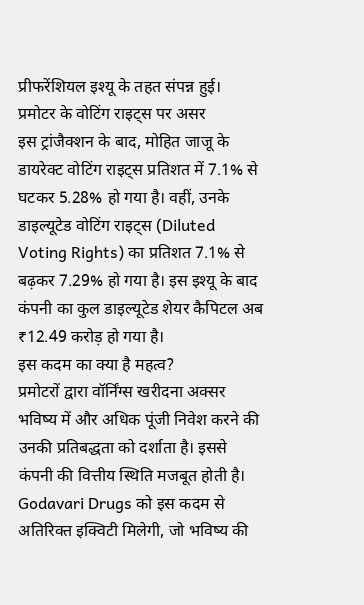प्रीफरेंशियल इश्यू के तहत संपन्न हुई।
प्रमोटर के वोटिंग राइट्स पर असर
इस ट्रांजैक्शन के बाद, मोहित जाजू के डायरेक्ट वोटिंग राइट्स प्रतिशत में 7.1% से घटकर 5.28% हो गया है। वहीं, उनके डाइल्यूटेड वोटिंग राइट्स (Diluted Voting Rights) का प्रतिशत 7.1% से बढ़कर 7.29% हो गया है। इस इश्यू के बाद कंपनी का कुल डाइल्यूटेड शेयर कैपिटल अब ₹12.49 करोड़ हो गया है।
इस कदम का क्या है महत्व?
प्रमोटरों द्वारा वॉर्निंग्स खरीदना अक्सर भविष्य में और अधिक पूंजी निवेश करने की उनकी प्रतिबद्धता को दर्शाता है। इससे कंपनी की वित्तीय स्थिति मजबूत होती है। Godavari Drugs को इस कदम से अतिरिक्त इक्विटी मिलेगी, जो भविष्य की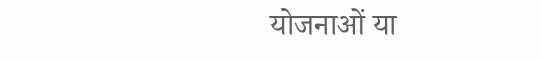योजनाओं या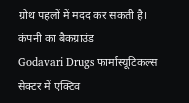ग्रोथ पहलों में मदद कर सकती है।
कंपनी का बैकग्राउंड
Godavari Drugs फार्मास्यूटिकल्स सेक्टर में एक्टिव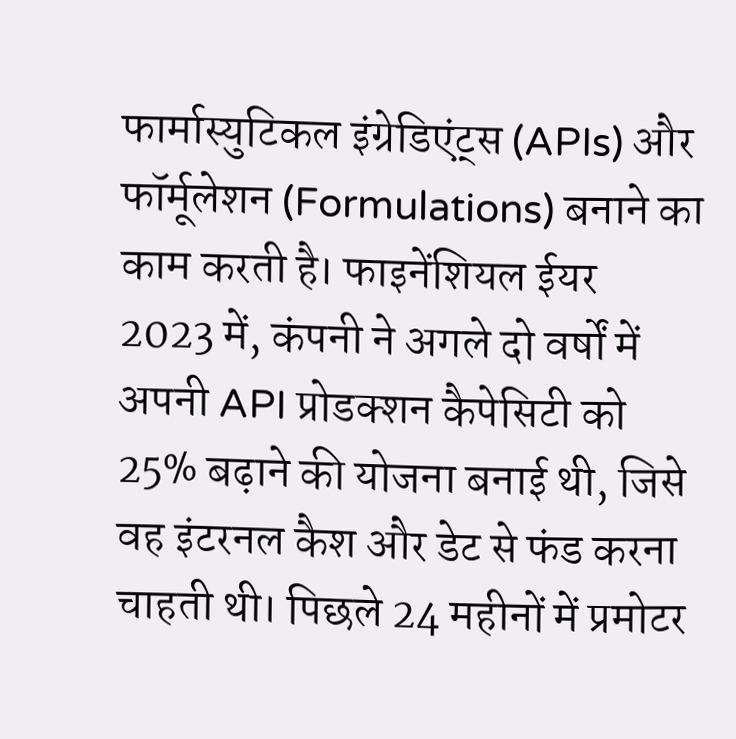फार्मास्युटिकल इंग्रेडिएंट्स (APIs) और फॉर्मूलेशन (Formulations) बनाने का काम करती है। फाइनेंशियल ईयर 2023 में, कंपनी ने अगले दो वर्षों में अपनी API प्रोडक्शन कैपेसिटी को 25% बढ़ाने की योजना बनाई थी, जिसे वह इंटरनल कैश और डेट से फंड करना चाहती थी। पिछले 24 महीनों में प्रमोटर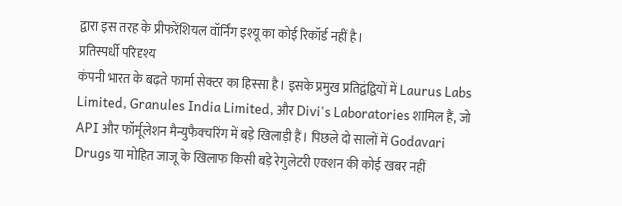द्वारा इस तरह के प्रीफरेंशियल वॉर्निंग इश्यू का कोई रिकॉर्ड नहीं है।
प्रतिस्पर्धी परिदृश्य
कंपनी भारत के बढ़ते फार्मा सेक्टर का हिस्सा है। इसके प्रमुख प्रतिद्वंद्वियों में Laurus Labs Limited, Granules India Limited, और Divi's Laboratories शामिल हैं, जो API और फॉर्मूलेशन मैन्युफैक्चरिंग में बड़े खिलाड़ी हैं। पिछले दो सालों में Godavari Drugs या मोहित जाजू के खिलाफ किसी बड़े रेगुलेटरी एक्शन की कोई खबर नहीं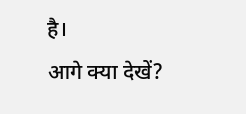है।
आगे क्या देखें?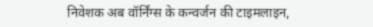निवेशक अब वॉर्निंग्स के कन्वर्जन की टाइमलाइन,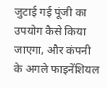जुटाई गई पूंजी का उपयोग कैसे किया जाएगा, और कंपनी के अगले फाइनेंशियल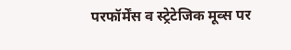परफॉर्मेंस व स्ट्रेटेजिक मूव्स पर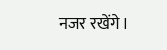नजर रखेंगे।